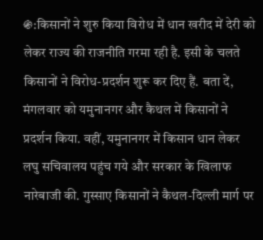֍:किसानों ने शुरु किया विरोध में धान खरीद में देरी को लेकर राज्य की राजनीति गरमा रही है. इसी के चलते किसानों ने विरोध-प्रदर्शन शुरू कर दिए हैं. बता दें, मंगलवार को यमुनानगर और कैथल में किसानों ने प्रदर्शन किया. वहीं, यमुनानगर में किसान धान लेकर लघु सचिवालय पहुंच गये और सरकार के खिलाफ नारेबाजी की. गुस्साए किसानों ने कैथल-दिल्ली मार्ग पर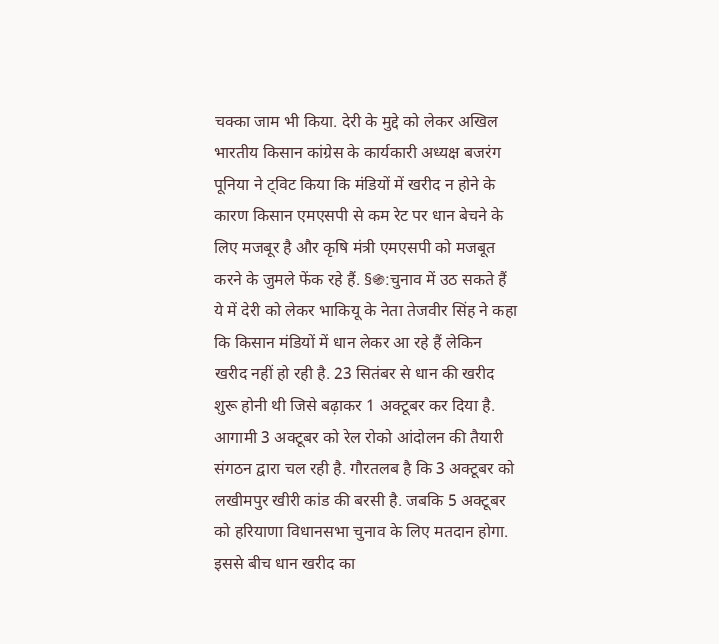चक्का जाम भी किया. देरी के मुद्दे को लेकर अखिल भारतीय किसान कांग्रेस के कार्यकारी अध्यक्ष बजरंग पूनिया ने ट्विट किया कि मंडियों में खरीद न होने के कारण किसान एमएसपी से कम रेट पर धान बेचने के लिए मजबूर है और कृषि मंत्री एमएसपी को मजबूत करने के जुमले फेंक रहे हैं. §֍:चुनाव में उठ सकते हैं ये में देरी को लेकर भाकियू के नेता तेजवीर सिंह ने कहा कि किसान मंडियों में धान लेकर आ रहे हैं लेकिन खरीद नहीं हो रही है. 23 सितंबर से धान की खरीद शुरू होनी थी जिसे बढ़ाकर 1 अक्टूबर कर दिया है. आगामी 3 अक्टूबर को रेल रोको आंदोलन की तैयारी संगठन द्वारा चल रही है. गौरतलब है कि 3 अक्टूबर को लखीमपुर खीरी कांड की बरसी है. जबकि 5 अक्टूबर को हरियाणा विधानसभा चुनाव के लिए मतदान होगा. इससे बीच धान खरीद का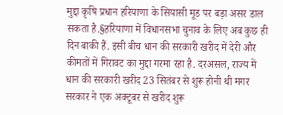मुद्दा कृषि प्रधान हरियाणा के सियासी मूड पर बड़ा असर डाल सकता है.§हरियाणा में विधानसभा चुनाव के लिए अब कुछ ही दिन बाकी हैं. इसी बीच धान की सरकारी खरीद में देरी और कीमतों में गिरावट का मुद्दा गरमा रहा है. दरअसल, राज्य में धान की सरकारी खरीद 23 सितंबर से शुरू होनी थी मगर सरकार ने एक अक्टूबर से खरीद शुरू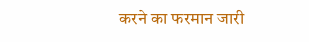करने का फरमान जारी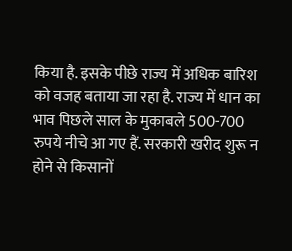किया है. इसके पीछे राज्य में अधिक बारिश को वजह बताया जा रहा है. राज्य में धान का भाव पिछले साल के मुकाबले 500-700 रुपये नीचे आ गए हैं. सरकारी खरीद शुरू न होने से किसानों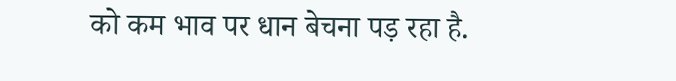को कम भाव पर धान बेचना पड़ रहा है.